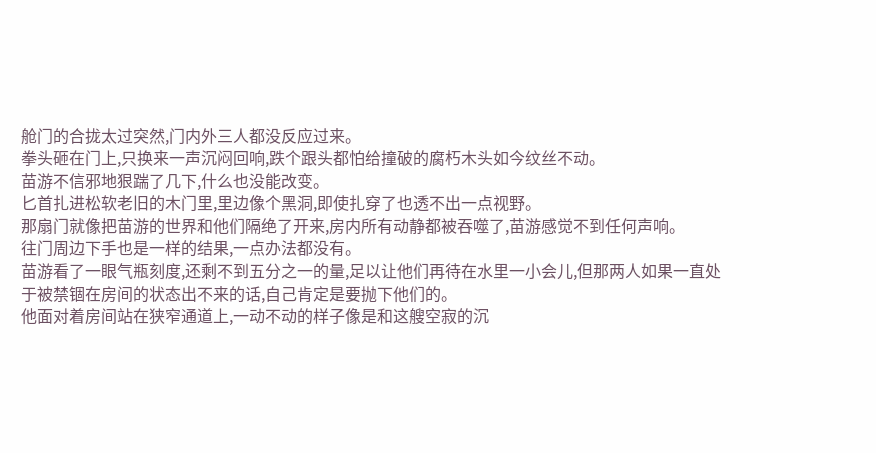舱门的合拢太过突然,门内外三人都没反应过来。
拳头砸在门上,只换来一声沉闷回响,跌个跟头都怕给撞破的腐朽木头如今纹丝不动。
苗游不信邪地狠踹了几下,什么也没能改变。
匕首扎进松软老旧的木门里,里边像个黑洞,即使扎穿了也透不出一点视野。
那扇门就像把苗游的世界和他们隔绝了开来,房内所有动静都被吞噬了,苗游感觉不到任何声响。
往门周边下手也是一样的结果,一点办法都没有。
苗游看了一眼气瓶刻度,还剩不到五分之一的量,足以让他们再待在水里一小会儿,但那两人如果一直处于被禁锢在房间的状态出不来的话,自己肯定是要抛下他们的。
他面对着房间站在狭窄通道上,一动不动的样子像是和这艘空寂的沉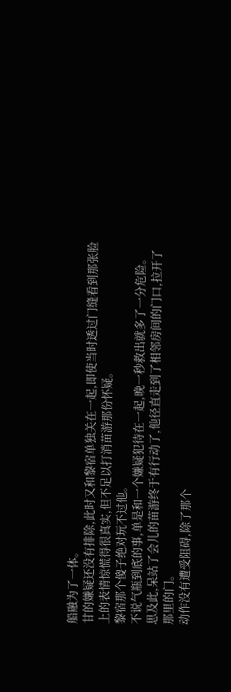船融为了一体。
甘的嫌疑还没有排除,此时又和黎宿单独关在一起,即使当时透过门缝看到那张脸上的表情惊慌得很真实,但不足以打消苗游那份怀疑。
黎宿那个傻子绝对玩不过他。
不说气瓶到底的事,单是和一个嫌疑犯待在一起,晚一秒救出就多了一分危险。
思及此,呆站了会儿的苗游终于有行动了,他径直走到了相邻房间的门口,拉开了那里的门。
动作没有遭受阻碍,除了那个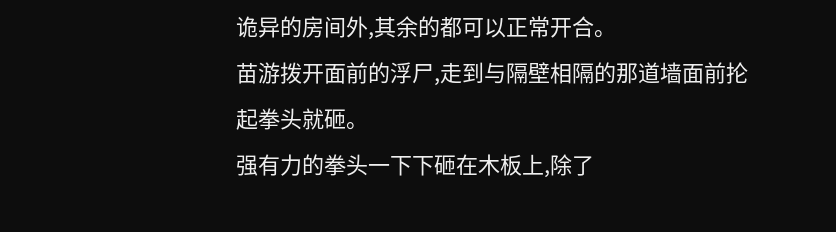诡异的房间外,其余的都可以正常开合。
苗游拨开面前的浮尸,走到与隔壁相隔的那道墙面前抡起拳头就砸。
强有力的拳头一下下砸在木板上,除了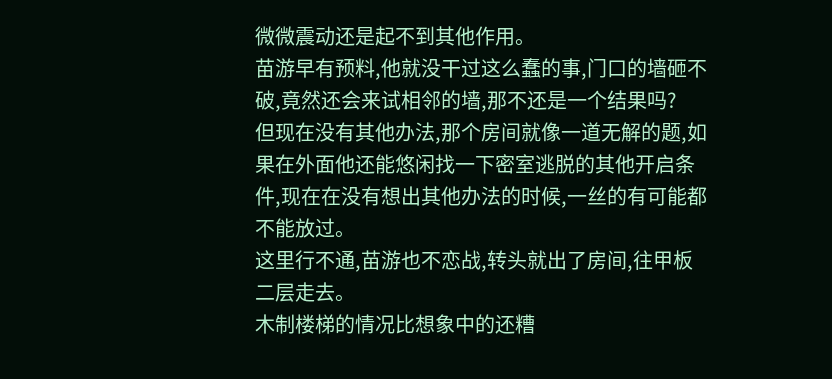微微震动还是起不到其他作用。
苗游早有预料,他就没干过这么蠢的事,门口的墙砸不破,竟然还会来试相邻的墙,那不还是一个结果吗?
但现在没有其他办法,那个房间就像一道无解的题,如果在外面他还能悠闲找一下密室逃脱的其他开启条件,现在在没有想出其他办法的时候,一丝的有可能都不能放过。
这里行不通,苗游也不恋战,转头就出了房间,往甲板二层走去。
木制楼梯的情况比想象中的还糟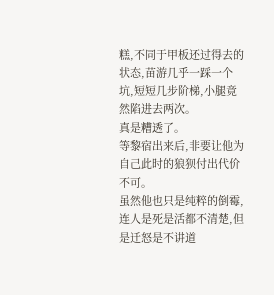糕,不同于甲板还过得去的状态,苗游几乎一踩一个坑,短短几步阶梯,小腿竟然陷进去两次。
真是糟透了。
等黎宿出来后,非要让他为自己此时的狼狈付出代价不可。
虽然他也只是纯粹的倒霉,连人是死是活都不清楚,但是迁怒是不讲道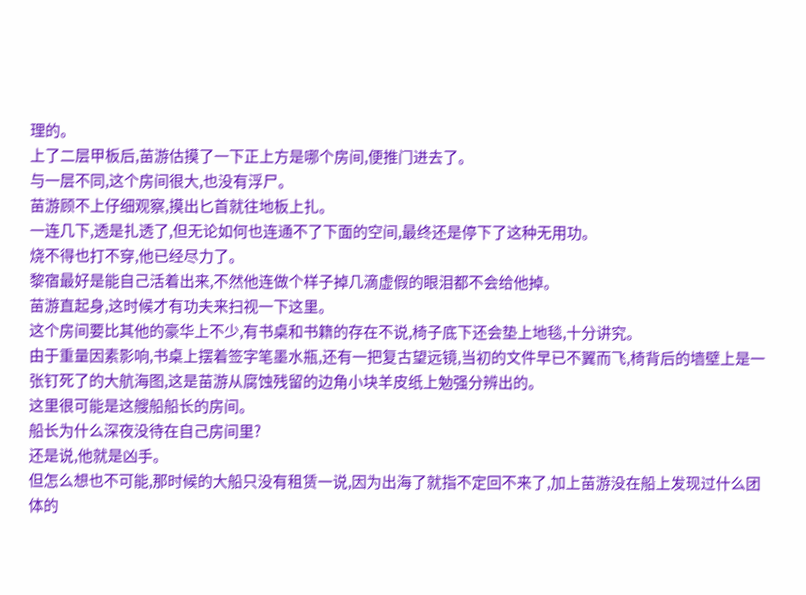理的。
上了二层甲板后,苗游估摸了一下正上方是哪个房间,便推门进去了。
与一层不同,这个房间很大,也没有浮尸。
苗游顾不上仔细观察,摸出匕首就往地板上扎。
一连几下,透是扎透了,但无论如何也连通不了下面的空间,最终还是停下了这种无用功。
烧不得也打不穿,他已经尽力了。
黎宿最好是能自己活着出来,不然他连做个样子掉几滴虚假的眼泪都不会给他掉。
苗游直起身,这时候才有功夫来扫视一下这里。
这个房间要比其他的豪华上不少,有书桌和书籍的存在不说,椅子底下还会垫上地毯,十分讲究。
由于重量因素影响,书桌上摆着签字笔墨水瓶,还有一把复古望远镜,当初的文件早已不翼而飞,椅背后的墙壁上是一张钉死了的大航海图,这是苗游从腐蚀残留的边角小块羊皮纸上勉强分辨出的。
这里很可能是这艘船船长的房间。
船长为什么深夜没待在自己房间里?
还是说,他就是凶手。
但怎么想也不可能,那时候的大船只没有租赁一说,因为出海了就指不定回不来了,加上苗游没在船上发现过什么团体的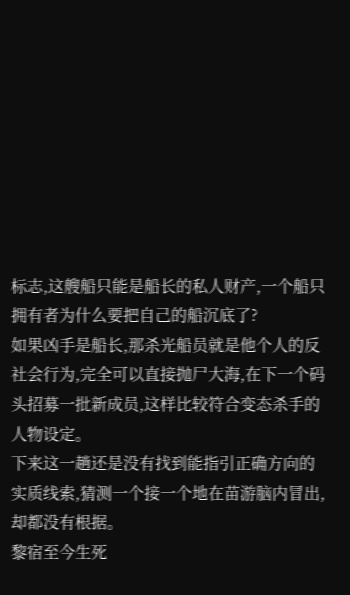标志,这艘船只能是船长的私人财产,一个船只拥有者为什么要把自己的船沉底了?
如果凶手是船长,那杀光船员就是他个人的反社会行为,完全可以直接抛尸大海,在下一个码头招募一批新成员,这样比较符合变态杀手的人物设定。
下来这一趟还是没有找到能指引正确方向的实质线索,猜测一个接一个地在苗游脑内冒出,却都没有根据。
黎宿至今生死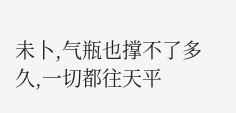未卜,气瓶也撑不了多久,一切都往天平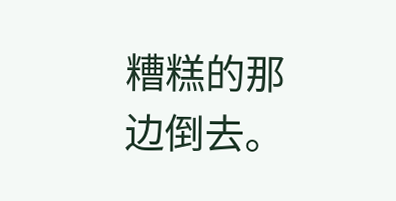糟糕的那边倒去。